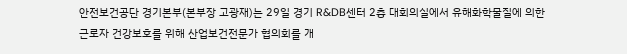안전보건공단 경기본부(본부장 고광재)는 29일 경기 R&DB센터 2층 대회의실에서 유해화학물질에 의한 근로자 건강보호를 위해 산업보건전문가 협의회를 개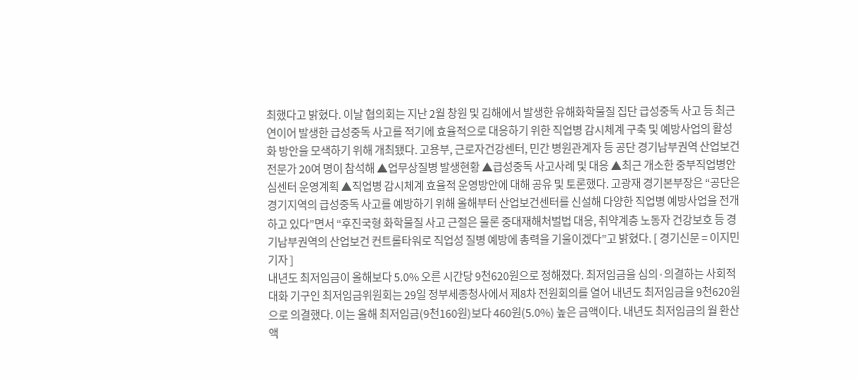최했다고 밝혔다. 이날 협의회는 지난 2월 창원 및 김해에서 발생한 유해화학물질 집단 급성중독 사고 등 최근 연이어 발생한 급성중독 사고를 적기에 효율적으로 대응하기 위한 직업병 감시체계 구축 및 예방사업의 활성화 방안을 모색하기 위해 개최됐다. 고용부, 근로자건강센터, 민간 병원관계자 등 공단 경기남부권역 산업보건 전문가 20여 명이 참석해 ▲업무상질병 발생현황 ▲급성중독 사고사례 및 대응 ▲최근 개소한 중부직업병안심센터 운영계획 ▲직업병 감시체계 효율적 운영방안에 대해 공유 및 토론했다. 고광재 경기본부장은 “공단은 경기지역의 급성중독 사고를 예방하기 위해 올해부터 산업보건센터를 신설해 다양한 직업병 예방사업을 전개하고 있다”면서 “후진국형 화학물질 사고 근절은 물론 중대재해처벌법 대응, 취약계층 노동자 건강보호 등 경기남부권역의 산업보건 컨트롤타워로 직업성 질병 예방에 총력을 기울이겠다”고 밝혔다. [ 경기신문 = 이지민 기자 ]
내년도 최저임금이 올해보다 5.0% 오른 시간당 9천620원으로 정해졌다. 최저임금을 심의·의결하는 사회적 대화 기구인 최저임금위원회는 29일 정부세종청사에서 제8차 전원회의를 열어 내년도 최저임금을 9천620원으로 의결했다. 이는 올해 최저임금(9천160원)보다 460원(5.0%) 높은 금액이다. 내년도 최저임금의 월 환산액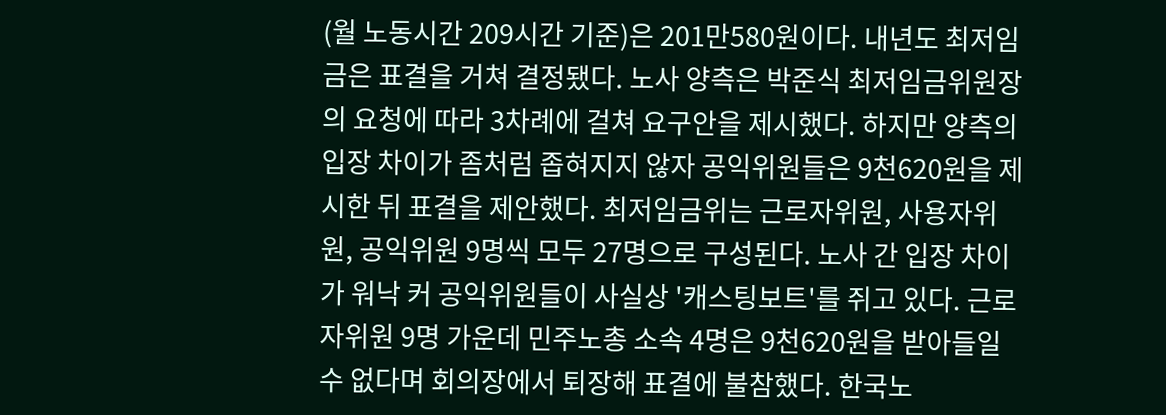(월 노동시간 209시간 기준)은 201만580원이다. 내년도 최저임금은 표결을 거쳐 결정됐다. 노사 양측은 박준식 최저임금위원장의 요청에 따라 3차례에 걸쳐 요구안을 제시했다. 하지만 양측의 입장 차이가 좀처럼 좁혀지지 않자 공익위원들은 9천620원을 제시한 뒤 표결을 제안했다. 최저임금위는 근로자위원, 사용자위원, 공익위원 9명씩 모두 27명으로 구성된다. 노사 간 입장 차이가 워낙 커 공익위원들이 사실상 '캐스팅보트'를 쥐고 있다. 근로자위원 9명 가운데 민주노총 소속 4명은 9천620원을 받아들일 수 없다며 회의장에서 퇴장해 표결에 불참했다. 한국노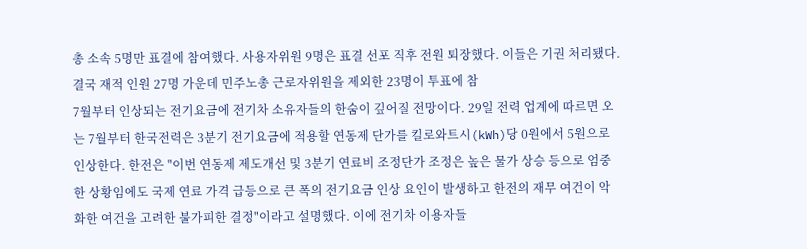총 소속 5명만 표결에 참여했다. 사용자위원 9명은 표결 선포 직후 전원 퇴장했다. 이들은 기권 처리됐다. 결국 재적 인원 27명 가운데 민주노총 근로자위원을 제외한 23명이 투표에 참
7월부터 인상되는 전기요금에 전기차 소유자들의 한숨이 깊어질 전망이다. 29일 전력 업계에 따르면 오는 7월부터 한국전력은 3분기 전기요금에 적용할 연동제 단가를 킬로와트시(kWh)당 0원에서 5원으로 인상한다. 한전은 "이번 연동제 제도개선 및 3분기 연료비 조정단가 조정은 높은 물가 상승 등으로 엄중한 상황임에도 국제 연료 가격 급등으로 큰 폭의 전기요금 인상 요인이 발생하고 한전의 재무 여건이 악화한 여건을 고려한 불가피한 결정"이라고 설명했다. 이에 전기차 이용자들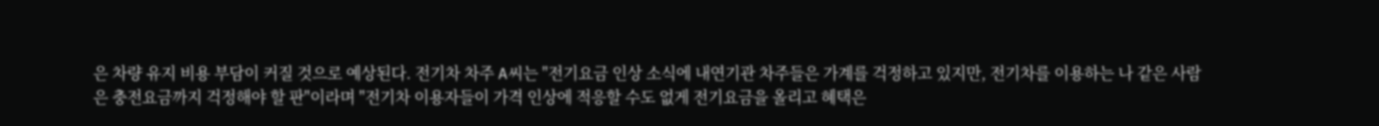은 차량 유지 비용 부담이 커질 것으로 예상된다. 전기차 차주 A씨는 "전기요금 인상 소식에 내연기관 차주들은 가계를 걱정하고 있지만, 전기차를 이용하는 나 같은 사람은 충전요금까지 걱정해야 할 판"이라며 "전기차 이용자들이 가격 인상에 적응할 수도 없게 전기요금을 올리고 혜택은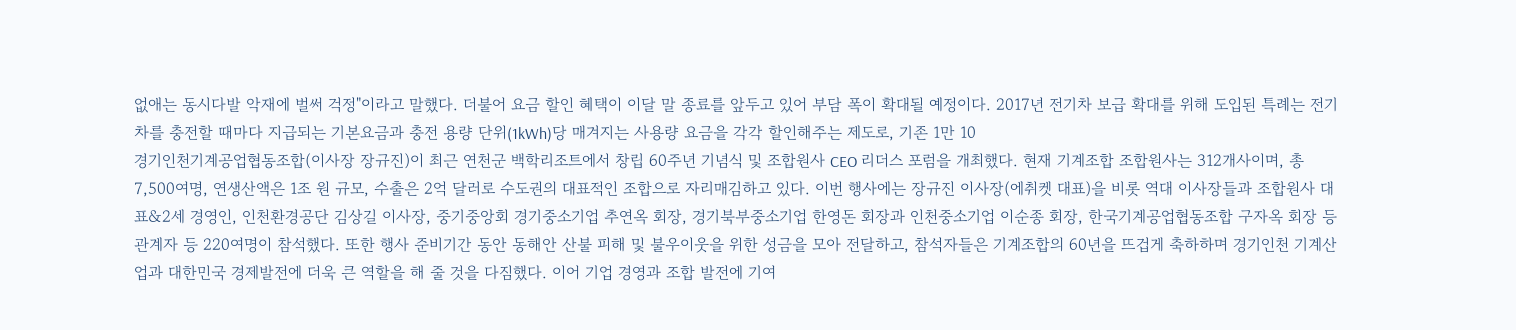없애는 동시다발 악재에 벌써 걱정"이라고 말했다. 더불어 요금 할인 혜택이 이달 말 종료를 앞두고 있어 부담 폭이 확대될 예정이다. 2017년 전기차 보급 확대를 위해 도입된 특례는 전기차를 충전할 때마다 지급되는 기본요금과 충전 용량 단위(1kWh)당 매겨지는 사용량 요금을 각각 할인해주는 제도로, 기존 1만 10
경기인천기계공업협동조합(이사장 장규진)이 최근 연천군 백학리조트에서 창립 60주년 기념식 및 조합원사 CEO 리더스 포럼을 개최했다. 현재 기계조합 조합원사는 312개사이며, 총 7,500여명, 연생산액은 1조 원 규모, 수출은 2억 달러로 수도권의 대표적인 조합으로 자리매김하고 있다. 이번 행사에는 장규진 이사장(에취켓 대표)을 비롯 역대 이사장들과 조합원사 대표&2세 경영인, 인천환경공단 김상길 이사장, 중기중앙회 경기중소기업 추연옥 회장, 경기북부중소기업 한영돈 회장과 인천중소기업 이순종 회장, 한국기계공업협동조합 구자옥 회장 등 관계자 등 220여명이 참석했다. 또한 행사 준비기간 동안 동해안 산불 피해 및 불우이웃을 위한 성금을 모아 전달하고, 참석자들은 기계조합의 60년을 뜨겁게 축하하며 경기인천 기계산업과 대한민국 경제발전에 더욱 큰 역할을 해 줄 것을 다짐했다. 이어 기업 경영과 조합 발전에 기여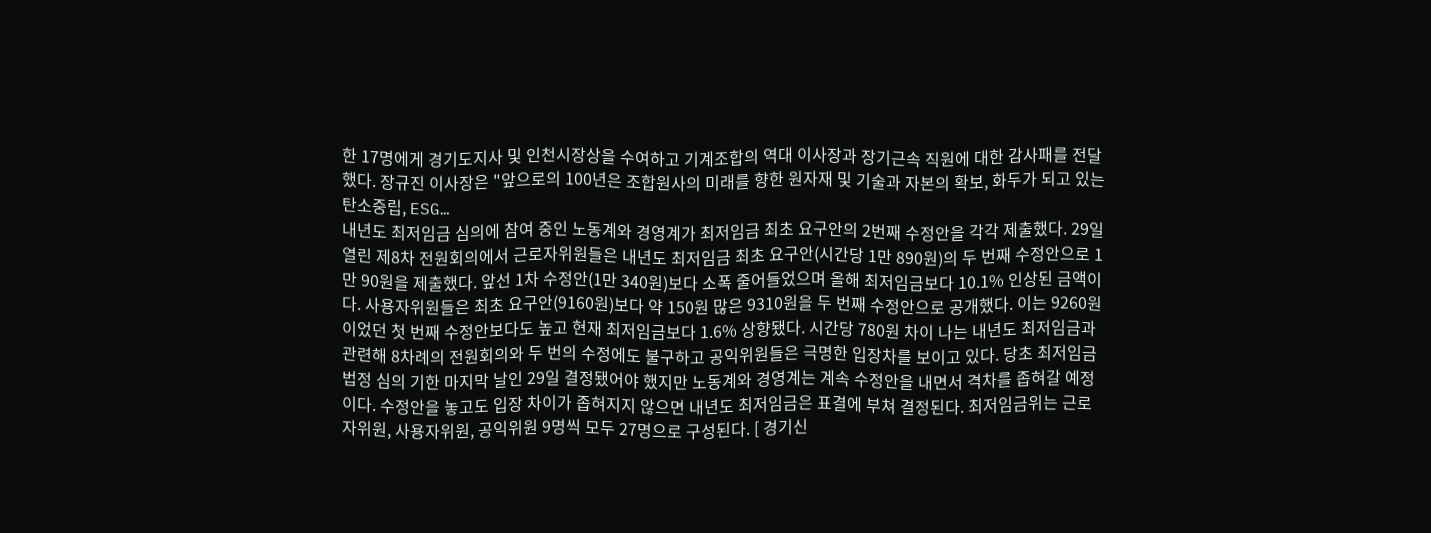한 17명에게 경기도지사 및 인천시장상을 수여하고 기계조합의 역대 이사장과 장기근속 직원에 대한 감사패를 전달했다. 장규진 이사장은 "앞으로의 100년은 조합원사의 미래를 향한 원자재 및 기술과 자본의 확보, 화두가 되고 있는 탄소중립, ESG…
내년도 최저임금 심의에 참여 중인 노동계와 경영계가 최저임금 최초 요구안의 2번째 수정안을 각각 제출했다. 29일 열린 제8차 전원회의에서 근로자위원들은 내년도 최저임금 최초 요구안(시간당 1만 890원)의 두 번째 수정안으로 1만 90원을 제출했다. 앞선 1차 수정안(1만 340원)보다 소폭 줄어들었으며 올해 최저임금보다 10.1% 인상된 금액이다. 사용자위원들은 최초 요구안(9160원)보다 약 150원 많은 9310원을 두 번째 수정안으로 공개했다. 이는 9260원이었던 첫 번째 수정안보다도 높고 현재 최저임금보다 1.6% 상향됐다. 시간당 780원 차이 나는 내년도 최저임금과 관련해 8차례의 전원회의와 두 번의 수정에도 불구하고 공익위원들은 극명한 입장차를 보이고 있다. 당초 최저임금 법정 심의 기한 마지막 날인 29일 결정됐어야 했지만 노동계와 경영계는 계속 수정안을 내면서 격차를 좁혀갈 예정이다. 수정안을 놓고도 입장 차이가 좁혀지지 않으면 내년도 최저임금은 표결에 부쳐 결정된다. 최저임금위는 근로자위원, 사용자위원, 공익위원 9명씩 모두 27명으로 구성된다. [ 경기신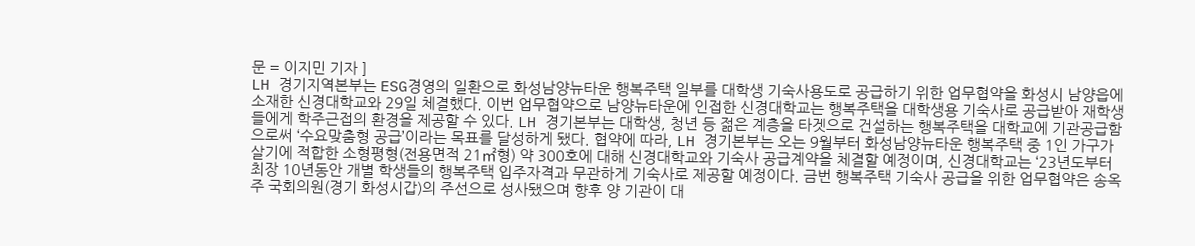문 = 이지민 기자 ]
LH 경기지역본부는 ESG경영의 일환으로 화성남양뉴타운 행복주택 일부를 대학생 기숙사용도로 공급하기 위한 업무협약을 화성시 남양읍에 소재한 신경대학교와 29일 체결했다. 이번 업무협약으로 남양뉴타운에 인접한 신경대학교는 행복주택을 대학생용 기숙사로 공급받아 재학생들에게 학주근접의 환경을 제공할 수 있다. LH 경기본부는 대학생, 청년 등 젊은 계층을 타겟으로 건설하는 행복주택을 대학교에 기관공급함으로써 ‘수요맞춤형 공급’이라는 목표를 달성하게 됐다. 협약에 따라, LH 경기본부는 오는 9월부터 화성남양뉴타운 행복주택 중 1인 가구가 살기에 적합한 소형평형(전용면적 21㎡형) 약 300호에 대해 신경대학교와 기숙사 공급계약을 체결할 예정이며, 신경대학교는 ‘23년도부터 최장 10년동안 개별 학생들의 행복주택 입주자격과 무관하게 기숙사로 제공할 예정이다. 금번 행복주택 기숙사 공급을 위한 업무협약은 송옥주 국회의원(경기 화성시갑)의 주선으로 성사됐으며 향후 양 기관이 대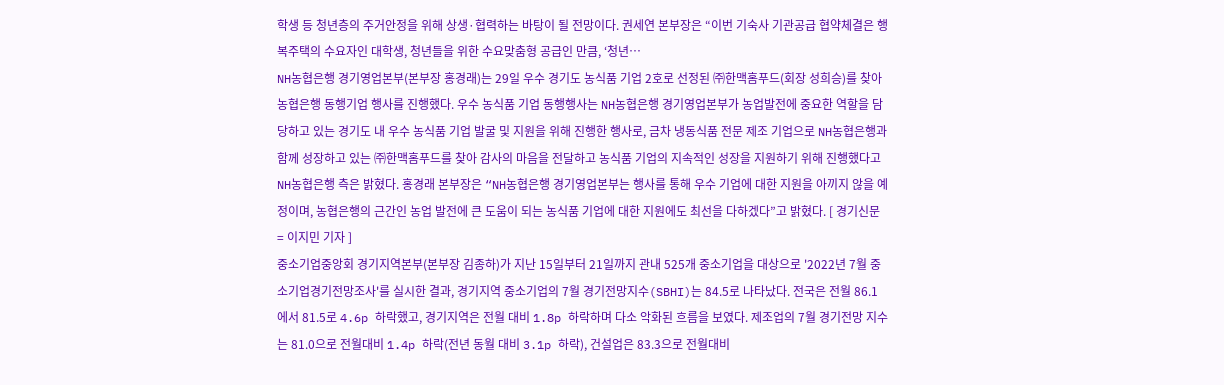학생 등 청년층의 주거안정을 위해 상생·협력하는 바탕이 될 전망이다. 권세연 본부장은 “이번 기숙사 기관공급 협약체결은 행복주택의 수요자인 대학생, 청년들을 위한 수요맞춤형 공급인 만큼, ‘청년…
NH농협은행 경기영업본부(본부장 홍경래)는 29일 우수 경기도 농식품 기업 2호로 선정된 ㈜한맥홈푸드(회장 성희승)를 찾아 농협은행 동행기업 행사를 진행했다. 우수 농식품 기업 동행행사는 NH농협은행 경기영업본부가 농업발전에 중요한 역할을 담당하고 있는 경기도 내 우수 농식품 기업 발굴 및 지원을 위해 진행한 행사로, 금차 냉동식품 전문 제조 기업으로 NH농협은행과 함께 성장하고 있는 ㈜한맥홈푸드를 찾아 감사의 마음을 전달하고 농식품 기업의 지속적인 성장을 지원하기 위해 진행했다고 NH농협은행 측은 밝혔다. 홍경래 본부장은 “NH농협은행 경기영업본부는 행사를 통해 우수 기업에 대한 지원을 아끼지 않을 예정이며, 농협은행의 근간인 농업 발전에 큰 도움이 되는 농식품 기업에 대한 지원에도 최선을 다하겠다”고 밝혔다. [ 경기신문 = 이지민 기자 ]
중소기업중앙회 경기지역본부(본부장 김종하)가 지난 15일부터 21일까지 관내 525개 중소기업을 대상으로 '2022년 7월 중소기업경기전망조사'를 실시한 결과, 경기지역 중소기업의 7월 경기전망지수(SBHI)는 84.5로 나타났다. 전국은 전월 86.1에서 81.5로 4.6p 하락했고, 경기지역은 전월 대비 1.8p 하락하며 다소 악화된 흐름을 보였다. 제조업의 7월 경기전망 지수는 81.0으로 전월대비 1.4p 하락(전년 동월 대비 3.1p 하락), 건설업은 83.3으로 전월대비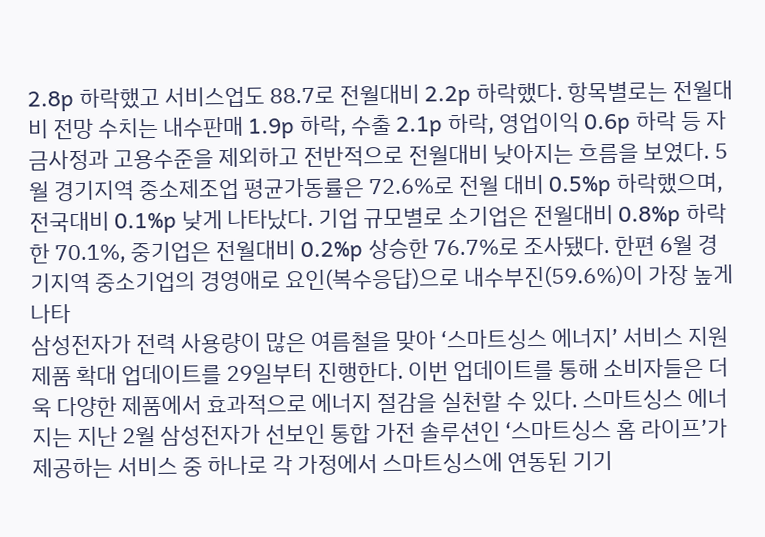2.8p 하락했고 서비스업도 88.7로 전월대비 2.2p 하락했다. 항목별로는 전월대비 전망 수치는 내수판매 1.9p 하락, 수출 2.1p 하락, 영업이익 0.6p 하락 등 자금사정과 고용수준을 제외하고 전반적으로 전월대비 낮아지는 흐름을 보였다. 5월 경기지역 중소제조업 평균가동률은 72.6%로 전월 대비 0.5%p 하락했으며, 전국대비 0.1%p 낮게 나타났다. 기업 규모별로 소기업은 전월대비 0.8%p 하락한 70.1%, 중기업은 전월대비 0.2%p 상승한 76.7%로 조사됐다. 한편 6월 경기지역 중소기업의 경영애로 요인(복수응답)으로 내수부진(59.6%)이 가장 높게 나타
삼성전자가 전력 사용량이 많은 여름철을 맞아 ‘스마트싱스 에너지’ 서비스 지원 제품 확대 업데이트를 29일부터 진행한다. 이번 업데이트를 통해 소비자들은 더욱 다양한 제품에서 효과적으로 에너지 절감을 실천할 수 있다. 스마트싱스 에너지는 지난 2월 삼성전자가 선보인 통합 가전 솔루션인 ‘스마트싱스 홈 라이프’가 제공하는 서비스 중 하나로 각 가정에서 스마트싱스에 연동된 기기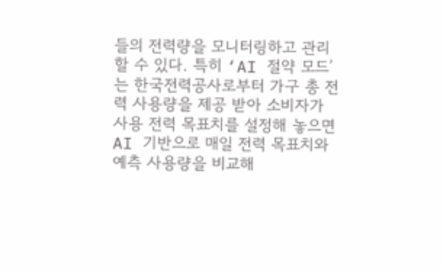들의 전력량을 모니터링하고 관리할 수 있다. 특히 ‘AI 절약 모드’는 한국전력공사로부터 가구 총 전력 사용량을 제공 받아 소비자가 사용 전력 목표치를 설정해 놓으면 AI 기반으로 매일 전력 목표치와 예측 사용량을 비교해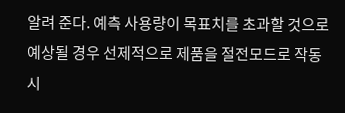알려 준다. 예측 사용량이 목표치를 초과할 것으로 예상될 경우 선제적으로 제품을 절전모드로 작동시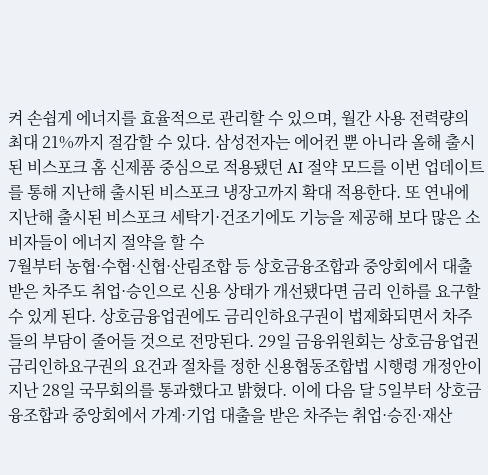켜 손쉽게 에너지를 효율적으로 관리할 수 있으며, 월간 사용 전력량의 최대 21%까지 절감할 수 있다. 삼성전자는 에어컨 뿐 아니라 올해 출시된 비스포크 홈 신제품 중심으로 적용됐던 AI 절약 모드를 이번 업데이트를 통해 지난해 출시된 비스포크 냉장고까지 확대 적용한다. 또 연내에 지난해 출시된 비스포크 세탁기·건조기에도 기능을 제공해 보다 많은 소비자들이 에너지 절약을 할 수
7월부터 농협·수협·신협·산림조합 등 상호금융조합과 중앙회에서 대출받은 차주도 취업·승인으로 신용 상태가 개선됐다면 금리 인하를 요구할 수 있게 된다. 상호금융업권에도 금리인하요구권이 법제화되면서 차주들의 부담이 줄어들 것으로 전망된다. 29일 금융위원회는 상호금융업권 금리인하요구권의 요건과 절차를 정한 신용협동조합법 시행령 개정안이 지난 28일 국무회의를 통과했다고 밝혔다. 이에 다음 달 5일부터 상호금융조합과 중앙회에서 가계·기업 대출을 받은 차주는 취업·승진·재산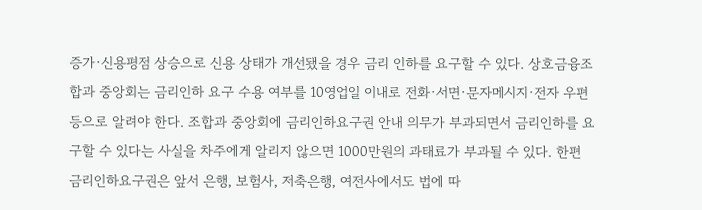증가·신용평점 상승으로 신용 상태가 개선됐을 경우 금리 인하를 요구할 수 있다. 상호금융조합과 중앙회는 금리인하 요구 수용 여부를 10영업일 이내로 전화·서면·문자메시지·전자 우편 등으로 알려야 한다. 조합과 중앙회에 금리인하요구권 안내 의무가 부과되면서 금리인하를 요구할 수 있다는 사실을 차주에게 알리지 않으면 1000만원의 과태료가 부과될 수 있다. 한편 금리인하요구권은 앞서 은행, 보험사, 저축은행, 여전사에서도 법에 따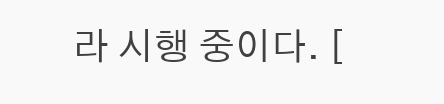라 시행 중이다. [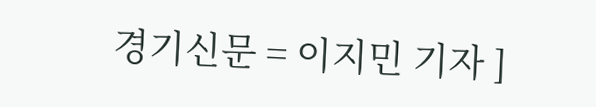경기신문 = 이지민 기자 ]